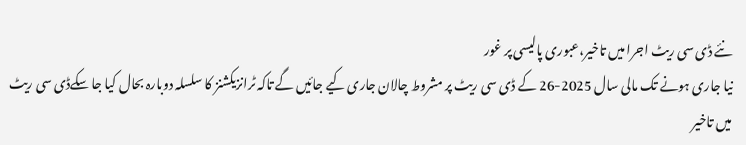نئے ڈی سی ریٹ اجرا میں تاخیر،عبوری پالیسی پر غور
نیا جاری ہونے تک مالی سال 2025-26 کے ڈی سی ریٹ پر مشروط چالان جاری کیے جائیں گے تاکہ ٹرانزیکشنز کا سلسلہ دوبارہ بحال کیا جا سکےڈی سی ریٹ میں تاخیر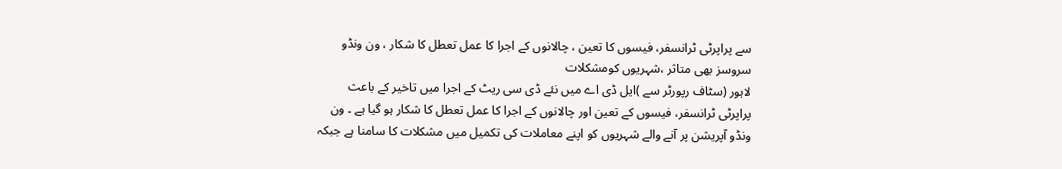سے پراپرٹی ٹرانسفر، فیسوں کا تعین ، چالانوں کے اجرا کا عمل تعطل کا شکار ، ون ونڈو سروسز بھی متاثر ،شہریوں کومشکلات
لاہور (سٹاف رپورٹر سے )ایل ڈی اے میں نئے ڈی سی ریٹ کے اجرا میں تاخیر کے باعث پراپرٹی ٹرانسفر، فیسوں کے تعین اور چالانوں کے اجرا کا عمل تعطل کا شکار ہو گیا ہے ۔ ون ونڈو آپریشن پر آنے والے شہریوں کو اپنے معاملات کی تکمیل میں مشکلات کا سامنا ہے جبکہ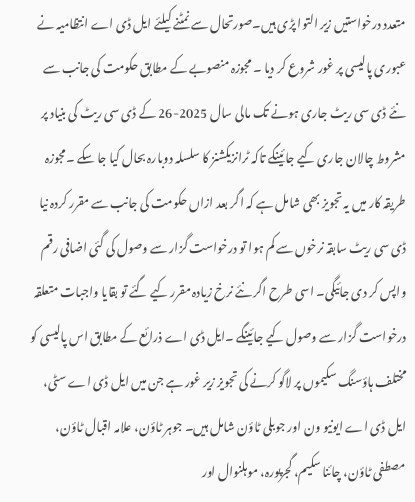متعدد درخواستیں زیر التوا پڑی ہیں۔صورتحال سے نمٹنے کیلئے ایل ڈی اے انتظامیہ نے عبوری پالیسی پر غور شروع کر دیا ۔ مجوزہ منصوبے کے مطابق حکومت کی جانب سے نئے ڈی سی ریٹ جاری ہونے تک مالی سال 2025-26 کے ڈی سی ریٹ کی بنیاد پر مشروط چالان جاری کیے جائینگے تاکہ ٹرانزیکشنز کا سلسلہ دوبارہ بحال کیا جا سکے ۔مجوزہ طریقہ کار میں یہ تجویز بھی شامل ہے کہ اگر بعد ازاں حکومت کی جانب سے مقرر کردہ نیا ڈی سی ریٹ سابقہ نرخوں سے کم ہوا تو درخواست گزار سے وصول کی گئی اضافی رقم واپس کر دی جائیگی۔ اسی طرح اگر نئے نرخ زیادہ مقرر کیے گئے تو بقایا واجبات متعلقہ درخواست گزار سے وصول کیے جائینگے ۔ایل ڈی اے ذرائع کے مطابق اس پالیسی کو مختلف ہاؤسنگ سکیموں پر لاگو کرنے کی تجویز زیر غور ہے جن میں ایل ڈی اے سٹی، ایل ڈی اے ایونیو ون اور جوبلی ٹاؤن شامل ہیں۔ جوہر ٹاؤن، علامہ اقبال ٹاؤن، مصطفی ٹاؤن، چائنا سکیم، گجرپورہ، موہلنوال اور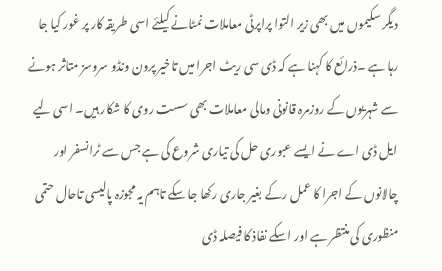دیگر سکیموں میں بھی زیر التوا پراپرٹی معاملات نمٹانے کیلئے اسی طریقہ کار پر غور کیا جا رہا ہے ۔ذرائع کا کہنا ہے کہ ڈی سی ریٹ اجرا میں تاخیر پرون ونڈو سروسز متاثر ہونے سے شہریوں کے روزمرہ قانونی ومالی معاملات بھی سست روی کا شکار ہیں۔ اسی لیے ایل ڈی اے نے ایسے عبوری حل کی تیاری شروع کی ہے جس سے ٹرانسفر اور چالانوں کے اجرا کا عمل رکے بغیر جاری رکھا جا سکے تاہم یہ مجوزہ پالیسی تاحال حتمی منظوری کی منتظر ہے اور اسکے نفاذ کا فیصلہ ڈی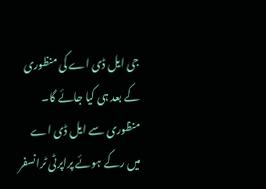جی ایل ڈی اے کی منظوری کے بعد ہی کیا جائے گا۔ منظوری سے ایل ڈی اے میں رکے ہوئے پراپرٹی ٹرانسفر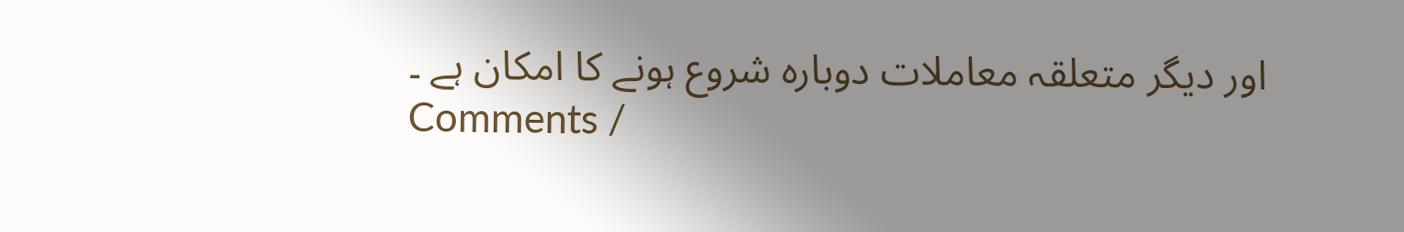اور دیگر متعلقہ معاملات دوبارہ شروع ہونے کا امکان ہے ۔
Comments /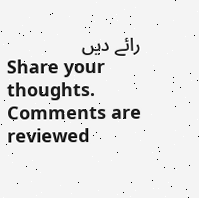رائے دیں
Share your thoughts. Comments are reviewed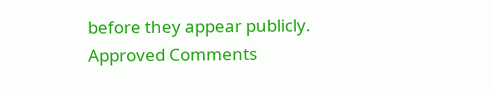before they appear publicly.
Approved Comments